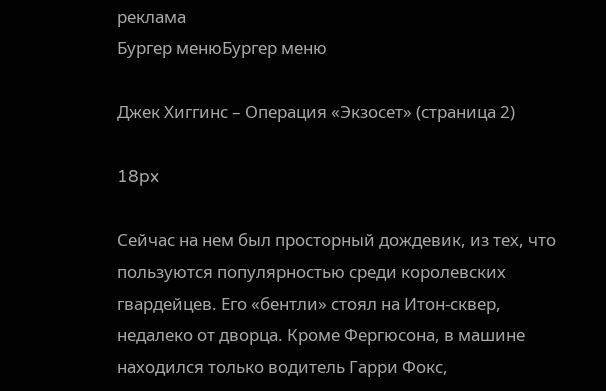реклама
Бургер менюБургер меню

Джек Хиггинс – Операция «Экзосет» (страница 2)

18px

Сейчас на нем был просторный дождевик, из тех, что пользуются популярностью среди королевских гвардейцев. Его «бентли» стоял на Итон-сквер, недалеко от дворца. Кроме Фергюсона, в машине находился только водитель Гарри Фокс,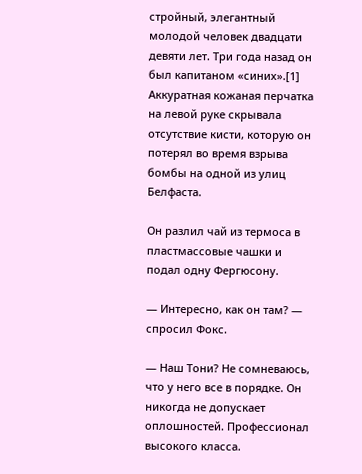стройный, элегантный молодой человек двадцати девяти лет. Три года назад он был капитаном «синих».[1] Аккуратная кожаная перчатка на левой руке скрывала отсутствие кисти, которую он потерял во время взрыва бомбы на одной из улиц Белфаста.

Он разлил чай из термоса в пластмассовые чашки и подал одну Фергюсону.

— Интересно, как он там? — спросил Фокс.

— Наш Тони? Не сомневаюсь, что у него все в порядке. Он никогда не допускает оплошностей. Профессионал высокого класса.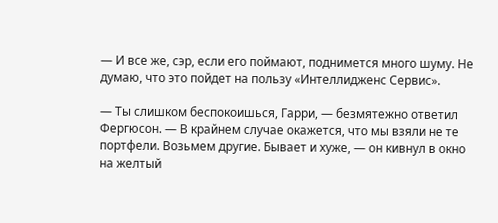— И все же, сэр, если его поймают, поднимется много шуму. Не думаю, что это пойдет на пользу «Интеллидженс Сервис».

— Ты слишком беспокоишься, Гарри, — безмятежно ответил Фергюсон. — В крайнем случае окажется, что мы взяли не те портфели. Возьмем другие. Бывает и хуже, — он кивнул в окно на желтый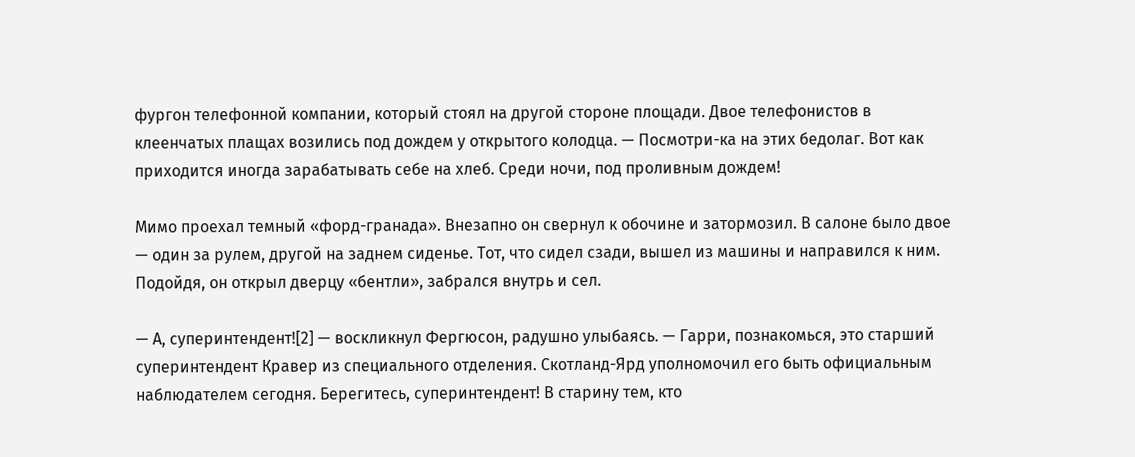фургон телефонной компании, который стоял на другой стороне площади. Двое телефонистов в клеенчатых плащах возились под дождем у открытого колодца. — Посмотри-ка на этих бедолаг. Вот как приходится иногда зарабатывать себе на хлеб. Среди ночи, под проливным дождем!

Мимо проехал темный «форд-гранада». Внезапно он свернул к обочине и затормозил. В салоне было двое — один за рулем, другой на заднем сиденье. Тот, что сидел сзади, вышел из машины и направился к ним. Подойдя, он открыл дверцу «бентли», забрался внутрь и сел.

— А, суперинтендент![2] — воскликнул Фергюсон, радушно улыбаясь. — Гарри, познакомься, это старший суперинтендент Кравер из специального отделения. Скотланд-Ярд уполномочил его быть официальным наблюдателем сегодня. Берегитесь, суперинтендент! В старину тем, кто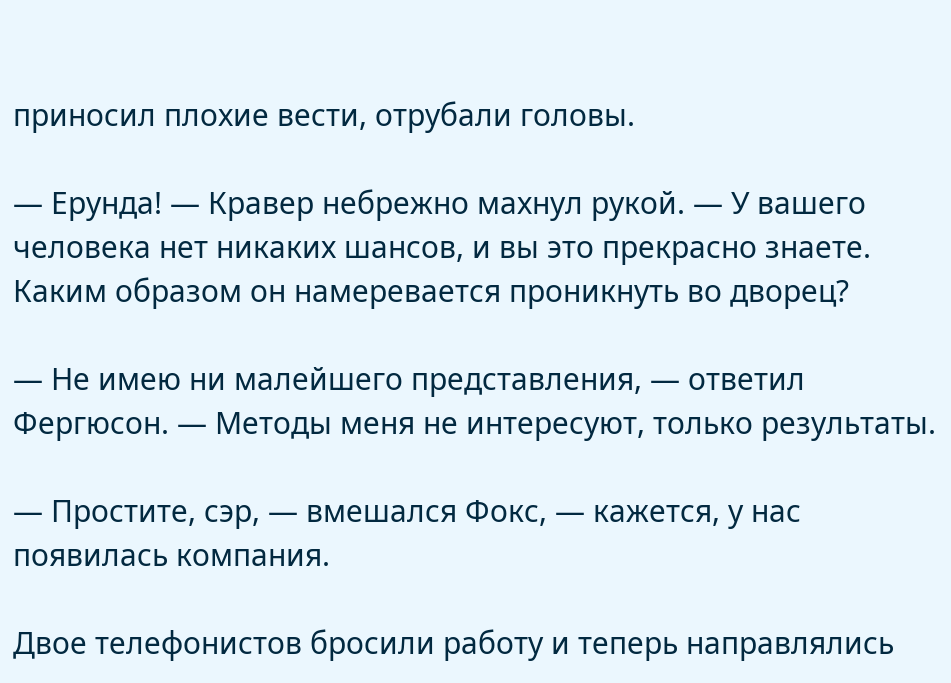приносил плохие вести, отрубали головы.

— Ерунда! — Кравер небрежно махнул рукой. — У вашего человека нет никаких шансов, и вы это прекрасно знаете. Каким образом он намеревается проникнуть во дворец?

— Не имею ни малейшего представления, — ответил Фергюсон. — Методы меня не интересуют, только результаты.

— Простите, сэр, — вмешался Фокс, — кажется, у нас появилась компания.

Двое телефонистов бросили работу и теперь направлялись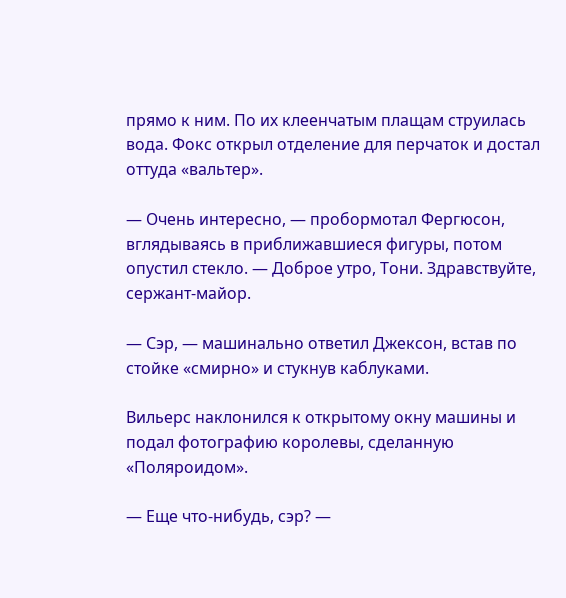прямо к ним. По их клеенчатым плащам струилась вода. Фокс открыл отделение для перчаток и достал оттуда «вальтер».

— Очень интересно, — пробормотал Фергюсон, вглядываясь в приближавшиеся фигуры, потом опустил стекло. — Доброе утро, Тони. Здравствуйте, сержант-майор.

— Сэр, — машинально ответил Джексон, встав по стойке «смирно» и стукнув каблуками.

Вильерс наклонился к открытому окну машины и подал фотографию королевы, сделанную «Поляроидом».

— Еще что-нибудь, сэр? —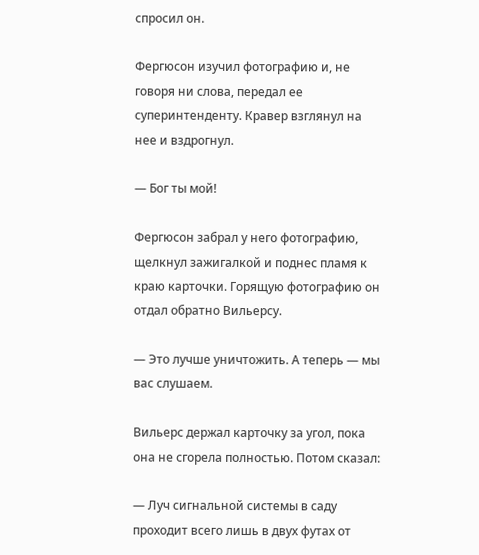спросил он.

Фергюсон изучил фотографию и, не говоря ни слова, передал ее суперинтенденту. Кравер взглянул на нее и вздрогнул.

— Бог ты мой!

Фергюсон забрал у него фотографию, щелкнул зажигалкой и поднес пламя к краю карточки. Горящую фотографию он отдал обратно Вильерсу.

— Это лучше уничтожить. А теперь — мы вас слушаем.

Вильерс держал карточку за угол, пока она не сгорела полностью. Потом сказал:

— Луч сигнальной системы в саду проходит всего лишь в двух футах от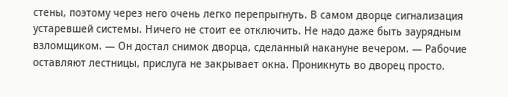стены, поэтому через него очень легко перепрыгнуть. В самом дворце сигнализация устаревшей системы. Ничего не стоит ее отключить. Не надо даже быть заурядным взломщиком. — Он достал снимок дворца, сделанный накануне вечером. — Рабочие оставляют лестницы, прислуга не закрывает окна. Проникнуть во дворец просто.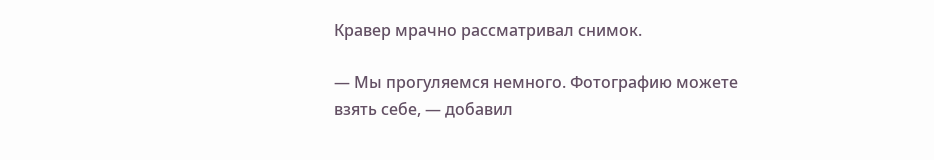Кравер мрачно рассматривал снимок.

— Мы прогуляемся немного. Фотографию можете взять себе, — добавил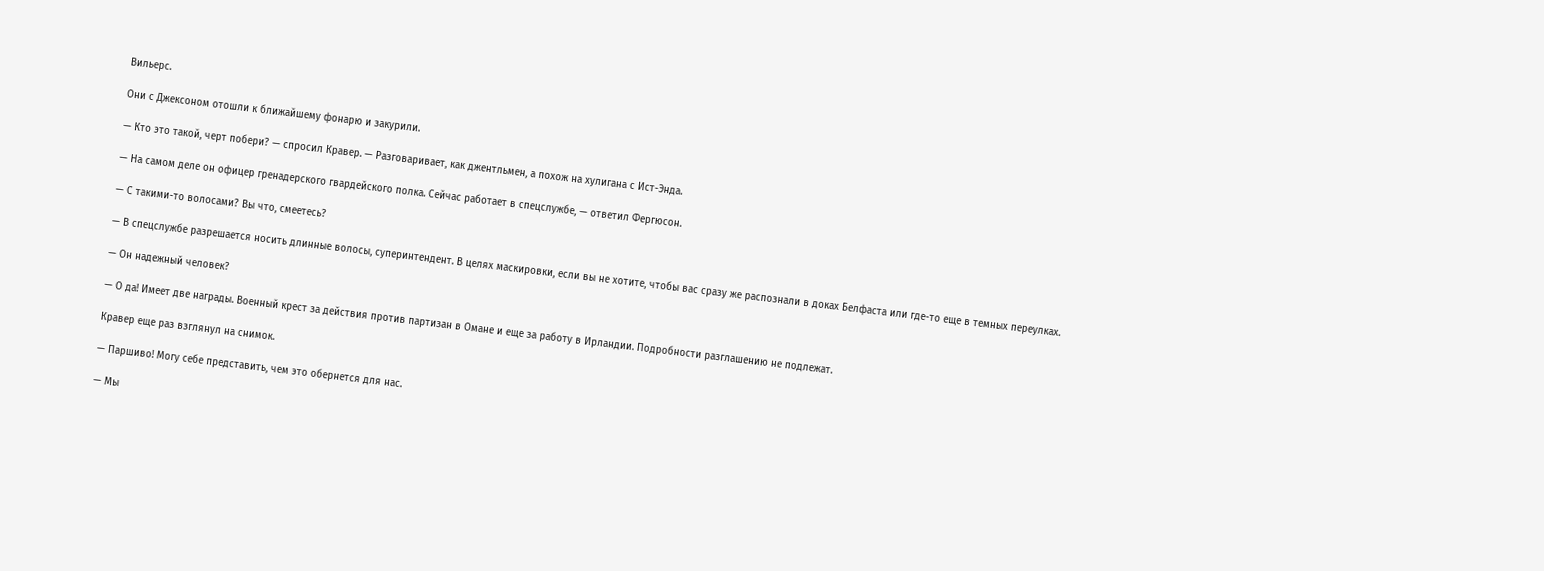Вильерс.

Они с Джексоном отошли к ближайшему фонарю и закурили.

— Кто это такой, черт побери? — спросил Кравер. — Разговаривает, как джентльмен, а похож на хулигана с Ист-Энда.

— На самом деле он офицер гренадерского гвардейского полка. Сейчас работает в спецслужбе, — ответил Фергюсон.

— С такими-то волосами? Вы что, смеетесь?

— В спецслужбе разрешается носить длинные волосы, суперинтендент. В целях маскировки, если вы не хотите, чтобы вас сразу же распознали в доках Белфаста или где-то еще в темных переулках.

— Он надежный человек?

— О да! Имеет две награды. Военный крест за действия против партизан в Омане и еще за работу в Ирландии. Подробности разглашению не подлежат.

Кравер еще раз взглянул на снимок.

— Паршиво! Могу себе представить, чем это обернется для нас.

— Мы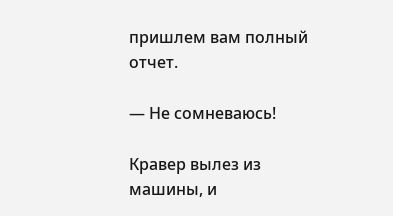пришлем вам полный отчет.

— Не сомневаюсь!

Кравер вылез из машины, и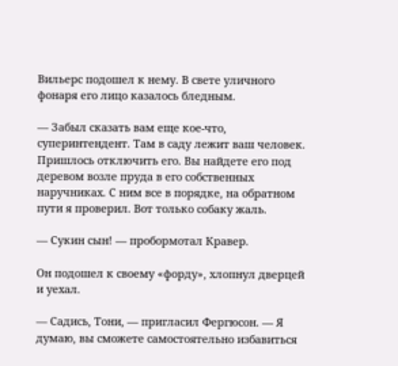Вильерс подошел к нему. В свете уличного фонаря его лицо казалось бледным.

— Забыл сказать вам еще кое-что, суперинтендент. Там в саду лежит ваш человек. Пришлось отключить его. Вы найдете его под деревом возле пруда в его собственных наручниках. С ним все в порядке, на обратном пути я проверил. Вот только собаку жаль.

— Сукин сын! — пробормотал Кравер.

Он подошел к своему «форду», хлопнул дверцей и уехал.

— Садись, Тони, — пригласил Фергюсон. — Я думаю, вы сможете самостоятельно избавиться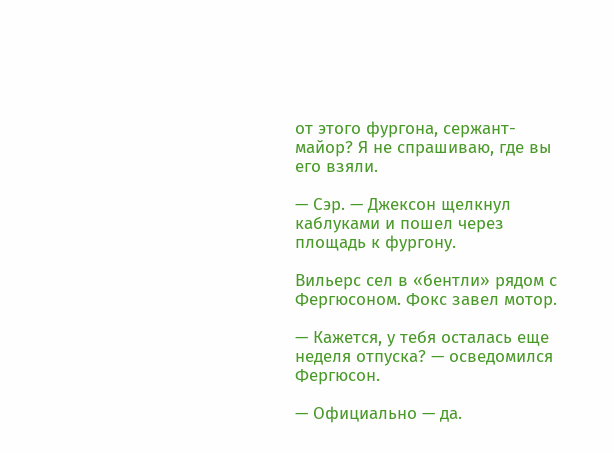от этого фургона, сержант-майор? Я не спрашиваю, где вы его взяли.

— Сэр. — Джексон щелкнул каблуками и пошел через площадь к фургону.

Вильерс сел в «бентли» рядом с Фергюсоном. Фокс завел мотор.

— Кажется, у тебя осталась еще неделя отпуска? — осведомился Фергюсон.

— Официально — да.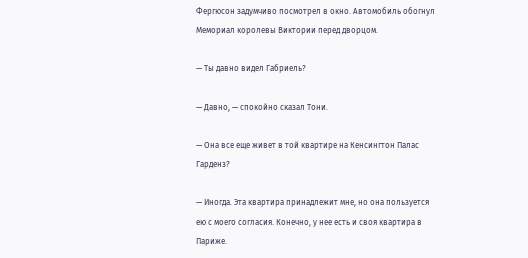Фергюсон задумчиво посмотрел в окно. Автомобиль обогнул Мемориал королевы Виктории перед дворцом.

— Ты давно видел Габриель?

— Давно, — спокойно сказал Тони.

— Она все еще живет в той квартире на Кенсингтон Палас Гарденз?

— Иногда. Эта квартира принадлежит мне, но она пользуется ею с моего согласия. Конечно, у нее есть и своя квартира в Париже.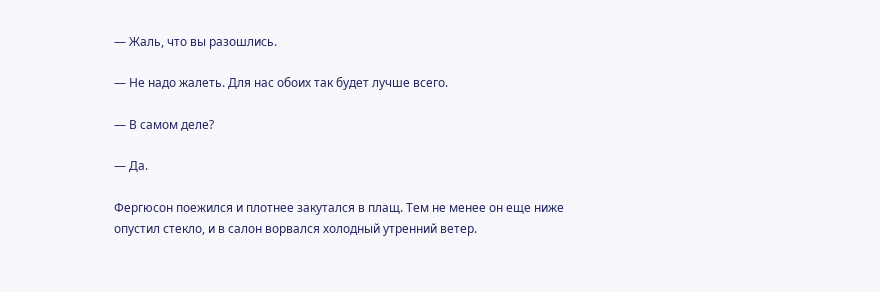— Жаль, что вы разошлись.

— Не надо жалеть. Для нас обоих так будет лучше всего.

— В самом деле?

— Да.

Фергюсон поежился и плотнее закутался в плащ. Тем не менее он еще ниже опустил стекло, и в салон ворвался холодный утренний ветер.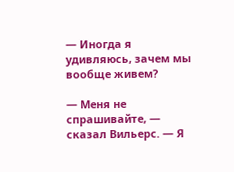— Иногда я удивляюсь, зачем мы вообще живем?

— Меня не спрашивайте, — сказал Вильерс. — Я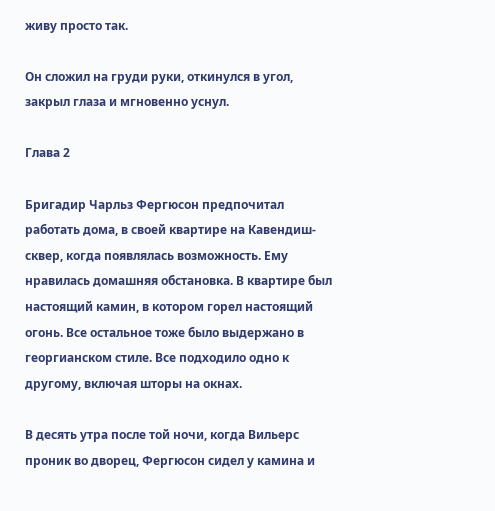живу просто так.

Он сложил на груди руки, откинулся в угол, закрыл глаза и мгновенно уснул.

Глава 2

Бригадир Чарльз Фергюсон предпочитал работать дома, в своей квартире на Кавендиш-сквер, когда появлялась возможность. Ему нравилась домашняя обстановка. В квартире был настоящий камин, в котором горел настоящий огонь. Все остальное тоже было выдержано в георгианском стиле. Все подходило одно к другому, включая шторы на окнах.

В десять утра после той ночи, когда Вильерс проник во дворец, Фергюсон сидел у камина и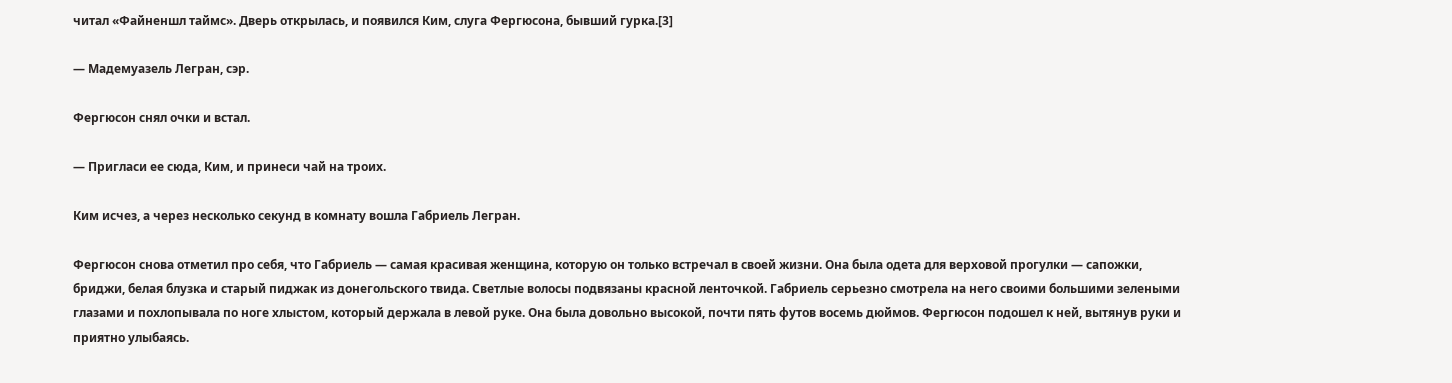читал «Файненшл таймс». Дверь открылась, и появился Ким, слуга Фергюсона, бывший гурка.[3]

— Мадемуазель Легран, сэр.

Фергюсон снял очки и встал.

— Пригласи ее сюда, Ким, и принеси чай на троих.

Ким исчез, а через несколько секунд в комнату вошла Габриель Легран.

Фергюсон снова отметил про себя, что Габриель — самая красивая женщина, которую он только встречал в своей жизни. Она была одета для верховой прогулки — сапожки, бриджи, белая блузка и старый пиджак из донегольского твида. Светлые волосы подвязаны красной ленточкой. Габриель серьезно смотрела на него своими большими зелеными глазами и похлопывала по ноге хлыстом, который держала в левой руке. Она была довольно высокой, почти пять футов восемь дюймов. Фергюсон подошел к ней, вытянув руки и приятно улыбаясь.